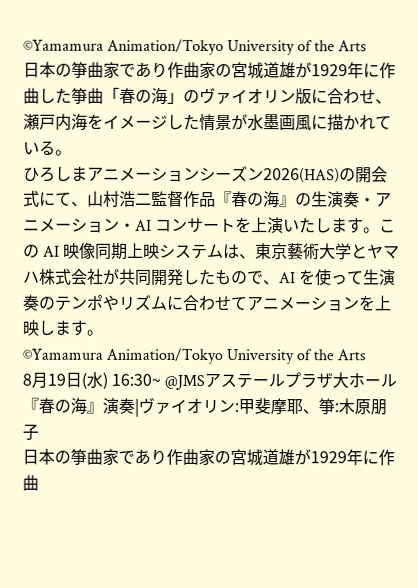©Yamamura Animation/Tokyo University of the Arts
日本の箏曲家であり作曲家の宮城道雄が1929年に作曲した箏曲「春の海」のヴァイオリン版に合わせ、瀬戸内海をイメージした情景が水墨画風に描かれている。
ひろしまアニメーションシーズン2026(HAS)の開会式にて、山村浩二監督作品『春の海』の⽣演奏・アニメーション・AI コンサートを上演いたします。この AI 映像同期上映システムは、東京藝術⼤学とヤマハ株式会社が共同開発したもので、AI を使って⽣演奏のテンポやリズムに合わせてアニメーションを上映します。
©Yamamura Animation/Tokyo University of the Arts
8月19日(水) 16:30~ @JMSアステールプラザ大ホール
『春の海』演奏|ヴァイオリン:甲斐摩耶、箏:木原朋子
日本の箏曲家であり作曲家の宮城道雄が1929年に作曲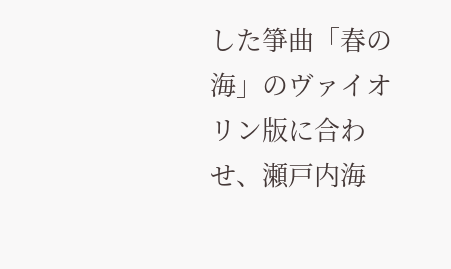した箏曲「春の海」のヴァイオリン版に合わせ、瀬戸内海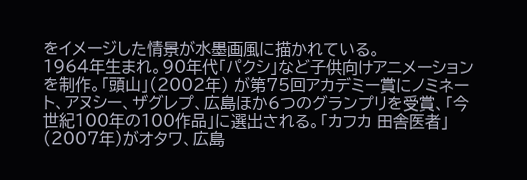をイメージした情景が水墨画風に描かれている。
1964年生まれ。90年代「パクシ」など子供向けアニメーションを制作。「頭山」(2002年) が第75回アカデミー賞にノミネート、アヌシー、ザグレプ、広島ほか6つのグランプリを受賞、「今世紀100年の100作品」に選出される。「カフカ 田舎医者」(2007年)がオタワ、広島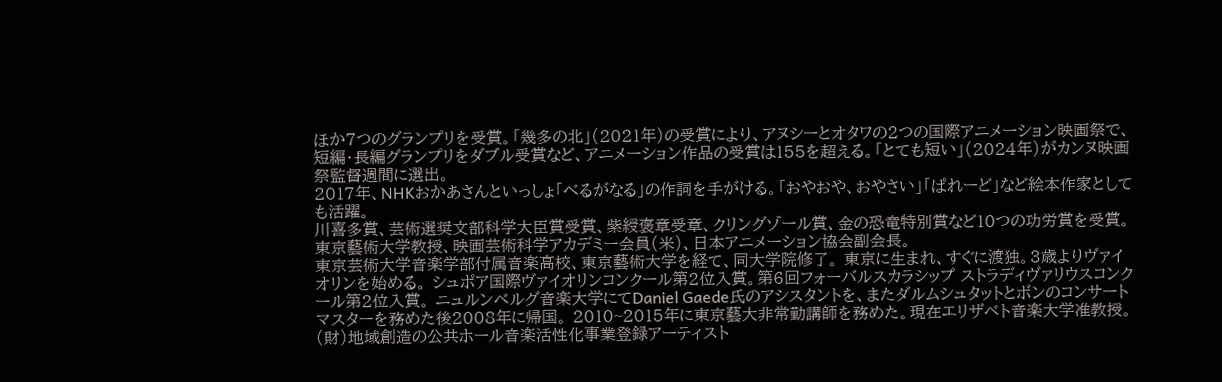ほか7つのグランプリを受賞。「幾多の北」(2021年)の受賞により、アヌシーとオタワの2つの国際アニメーション映画祭で、短編・長編グランプリをダブル受賞など、アニメーション作品の受賞は155を超える。「とても短い」(2024年)がカンヌ映画祭監督週間に選出。
2017年、NHKおかあさんといっしょ「べるがなる」の作詞を手がける。「おやおや、おやさい」「ぱれーど」など絵本作家としても活躍。
川喜多賞、芸術選奨文部科学大臣賞受賞、紫綬褒章受章、クリングゾール賞、金の恐竜特別賞など10つの功労賞を受賞。東京藝術大学教授、映画芸術科学アカデミー会員(米)、日本アニメーション協会副会長。
東京芸術大学音楽学部付属音楽高校、東京藝術大学を経て、同大学院修了。 東京に生まれ、すぐに渡独。3歳よりヴァイオリンを始める。 シュポア国際ヴァイオリンコンクール第2位入賞。第6回フォーバルスカラシップ ストラディヴァリウスコンクール第2位入賞。 ニュルンベルグ音楽大学にてDaniel Gaede氏のアシスタントを、またダルムシュタットとボンのコンサートマスターを務めた後2008年に帰国。 2010~2015年に東京藝大非常勤講師を務めた。現在エリザベト音楽大学准教授。 (財)地域創造の公共ホール音楽活性化事業登録アーティスト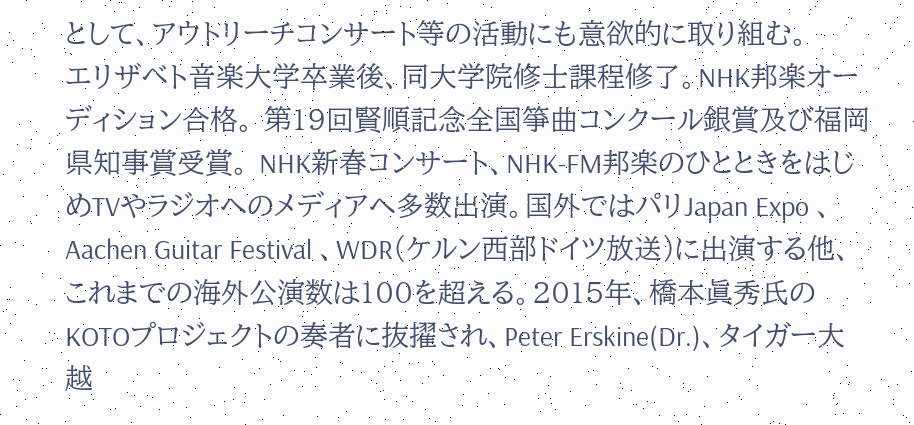として、アウトリーチコンサート等の活動にも意欲的に取り組む。
エリザベト音楽大学卒業後、同大学院修士課程修了。NHK邦楽オーディション合格。 第19回賢順記念全国箏曲コンクール銀賞及び福岡県知事賞受賞。 NHK新春コンサート、NHK-FM邦楽のひとときをはじめTVやラジオへのメディアへ多数出演。国外ではパリJapan Expo 、Aachen Guitar Festival 、WDR(ケルン西部ドイツ放送)に出演する他、これまでの海外公演数は100を超える。2015年、橋本眞秀氏のKOTOプロジェクトの奏者に抜擢され、Peter Erskine(Dr.)、タイガー大越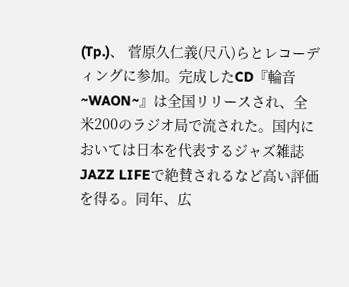(Tp.)、 菅原久仁義(尺八)らとレコーディングに参加。完成したCD『輪音~WAON~』は全国リリースされ、全米200のラジオ局で流された。国内においては日本を代表するジャズ雑誌JAZZ LIFEで絶賛されるなど高い評価を得る。同年、広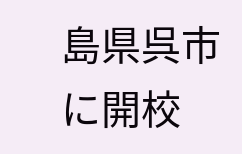島県呉市に開校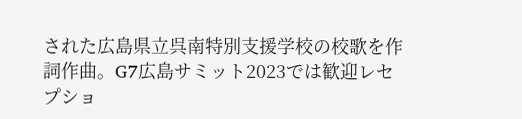された広島県立呉南特別支援学校の校歌を作詞作曲。G7広島サミット2023では歓迎レセプショ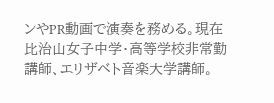ンやPR動画で演奏を務める。現在比治山女子中学・高等学校非常勤講師、エリザベト音楽大学講師。